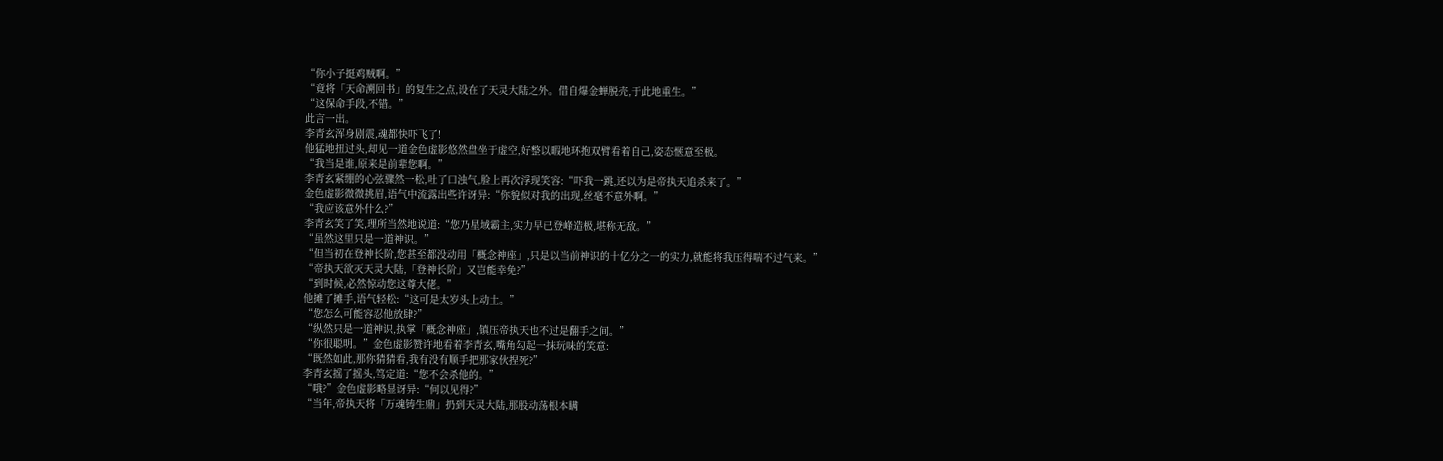“你小子挺鸡贼啊。”
“竟将「天命溯回书」的复生之点,设在了天灵大陆之外。借自爆金蝉脱壳,于此地重生。”
“这保命手段,不错。”
此言一出。
李青玄浑身剧震,魂都快吓飞了!
他猛地扭过头,却见一道金色虚影悠然盘坐于虚空,好整以暇地环抱双臂看着自己,姿态惬意至极。
“我当是谁,原来是前辈您啊。”
李青玄紧绷的心弦骤然一松,吐了口浊气,脸上再次浮现笑容:“吓我一跳,还以为是帝执天追杀来了。”
金色虚影微微挑眉,语气中流露出些许讶异:“你貌似对我的出现,丝毫不意外啊。”
“我应该意外什么?”
李青玄笑了笑,理所当然地说道:“您乃星域霸主,实力早已登峰造极,堪称无敌。”
“虽然这里只是一道神识。”
“但当初在登神长阶,您甚至都没动用「概念神座」,只是以当前神识的十亿分之一的实力,就能将我压得喘不过气来。”
“帝执天欲灭天灵大陆,「登神长阶」又岂能幸免?”
“到时候,必然惊动您这尊大佬。”
他摊了摊手,语气轻松:“这可是太岁头上动土。”
“您怎么可能容忍他放肆?”
“纵然只是一道神识,执掌「概念神座」,镇压帝执天也不过是翻手之间。”
“你很聪明。”金色虚影赞许地看着李青玄,嘴角勾起一抹玩味的笑意:
“既然如此,那你猜猜看,我有没有顺手把那家伙捏死?”
李青玄摇了摇头,笃定道:“您不会杀他的。”
“哦?”金色虚影略显讶异:“何以见得?”
“当年,帝执天将「万魂铸生鼎」扔到天灵大陆,那股动荡根本瞒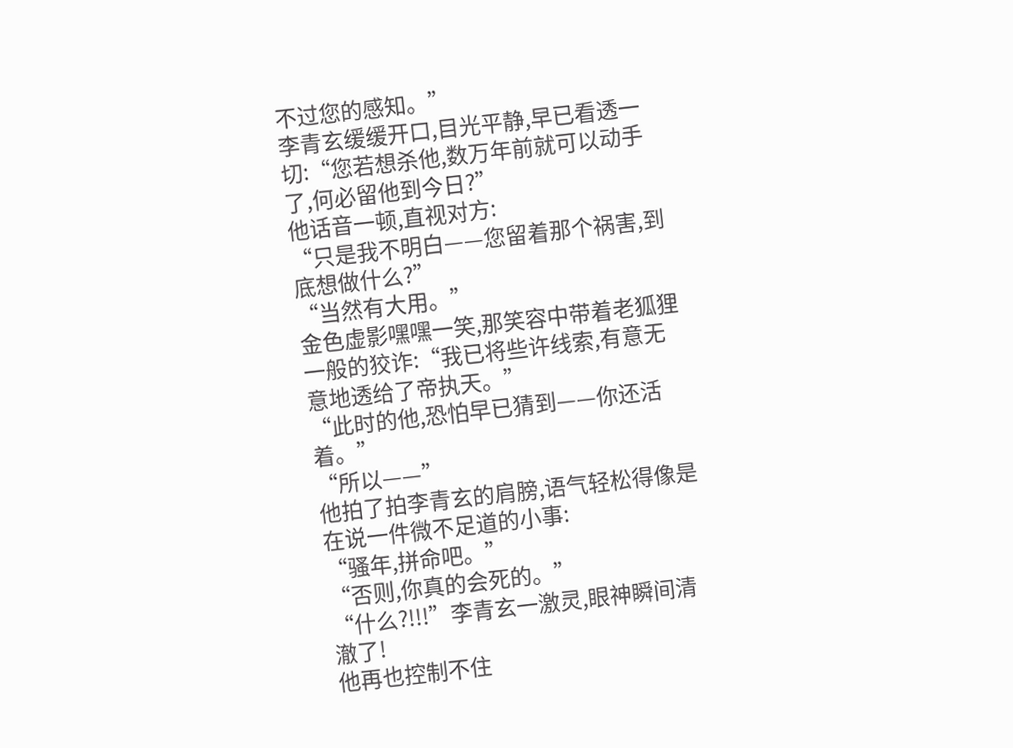不过您的感知。”
李青玄缓缓开口,目光平静,早已看透一切:“您若想杀他,数万年前就可以动手了,何必留他到今日?”
他话音一顿,直视对方:
“只是我不明白——您留着那个祸害,到底想做什么?”
“当然有大用。”
金色虚影嘿嘿一笑,那笑容中带着老狐狸一般的狡诈:“我已将些许线索,有意无意地透给了帝执天。”
“此时的他,恐怕早已猜到——你还活着。”
“所以——”
他拍了拍李青玄的肩膀,语气轻松得像是在说一件微不足道的小事:
“骚年,拼命吧。”
“否则,你真的会死的。”
“什么?!!!”李青玄一激灵,眼神瞬间清澈了!
他再也控制不住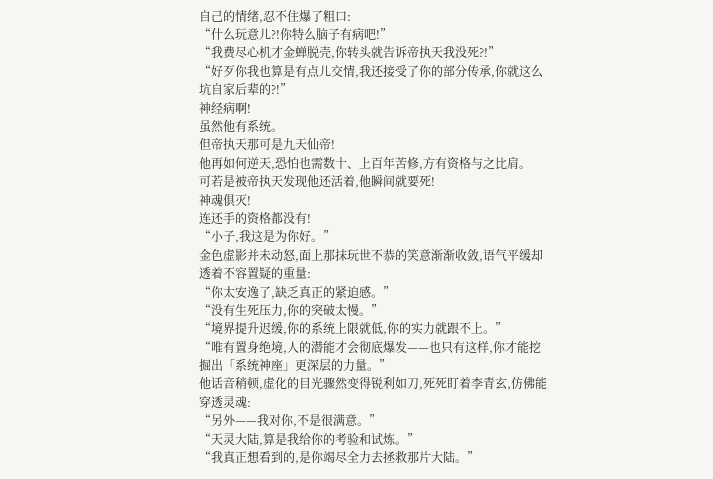自己的情绪,忍不住爆了粗口:
“什么玩意儿?!你特么脑子有病吧!”
“我费尽心机才金蝉脱壳,你转头就告诉帝执天我没死?!”
“好歹你我也算是有点儿交情,我还接受了你的部分传承,你就这么坑自家后辈的?!”
神经病啊!
虽然他有系统。
但帝执天那可是九天仙帝!
他再如何逆天,恐怕也需数十、上百年苦修,方有资格与之比肩。
可若是被帝执天发现他还活着,他瞬间就要死!
神魂俱灭!
连还手的资格都没有!
“小子,我这是为你好。”
金色虚影并未动怒,面上那抹玩世不恭的笑意渐渐收敛,语气平缓却透着不容置疑的重量:
“你太安逸了,缺乏真正的紧迫感。”
“没有生死压力,你的突破太慢。”
“境界提升迟缓,你的系统上限就低,你的实力就跟不上。”
“唯有置身绝境,人的潜能才会彻底爆发——也只有这样,你才能挖掘出「系统神座」更深层的力量。”
他话音稍顿,虚化的目光骤然变得锐利如刀,死死盯着李青玄,仿佛能穿透灵魂:
“另外——我对你,不是很满意。”
“天灵大陆,算是我给你的考验和试炼。”
“我真正想看到的,是你竭尽全力去拯救那片大陆。”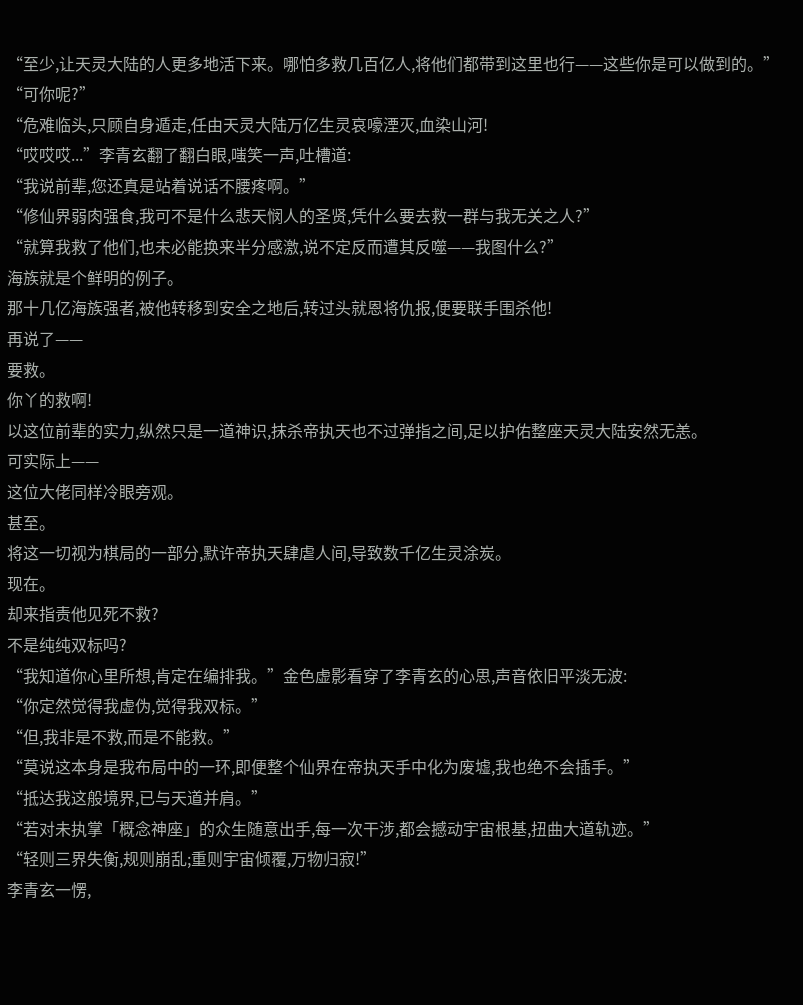“至少,让天灵大陆的人更多地活下来。哪怕多救几百亿人,将他们都带到这里也行——这些你是可以做到的。”
“可你呢?”
“危难临头,只顾自身遁走,任由天灵大陆万亿生灵哀嚎湮灭,血染山河!
“哎哎哎...”李青玄翻了翻白眼,嗤笑一声,吐槽道:
“我说前辈,您还真是站着说话不腰疼啊。”
“修仙界弱肉强食,我可不是什么悲天悯人的圣贤,凭什么要去救一群与我无关之人?”
“就算我救了他们,也未必能换来半分感激,说不定反而遭其反噬——我图什么?”
海族就是个鲜明的例子。
那十几亿海族强者,被他转移到安全之地后,转过头就恩将仇报,便要联手围杀他!
再说了——
要救。
你丫的救啊!
以这位前辈的实力,纵然只是一道神识,抹杀帝执天也不过弹指之间,足以护佑整座天灵大陆安然无恙。
可实际上——
这位大佬同样冷眼旁观。
甚至。
将这一切视为棋局的一部分,默许帝执天肆虐人间,导致数千亿生灵涂炭。
现在。
却来指责他见死不救?
不是纯纯双标吗?
“我知道你心里所想,肯定在编排我。”金色虚影看穿了李青玄的心思,声音依旧平淡无波:
“你定然觉得我虚伪,觉得我双标。”
“但,我非是不救,而是不能救。”
“莫说这本身是我布局中的一环,即便整个仙界在帝执天手中化为废墟,我也绝不会插手。”
“抵达我这般境界,已与天道并肩。”
“若对未执掌「概念神座」的众生随意出手,每一次干涉,都会撼动宇宙根基,扭曲大道轨迹。”
“轻则三界失衡,规则崩乱;重则宇宙倾覆,万物归寂!”
李青玄一愣,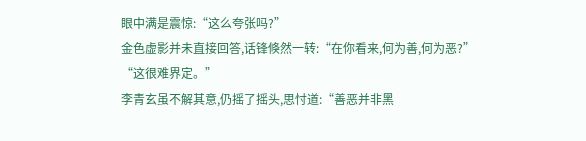眼中满是震惊:“这么夸张吗?”
金色虚影并未直接回答,话锋倏然一转:“在你看来,何为善,何为恶?”
“这很难界定。”
李青玄虽不解其意,仍摇了摇头,思忖道:“善恶并非黑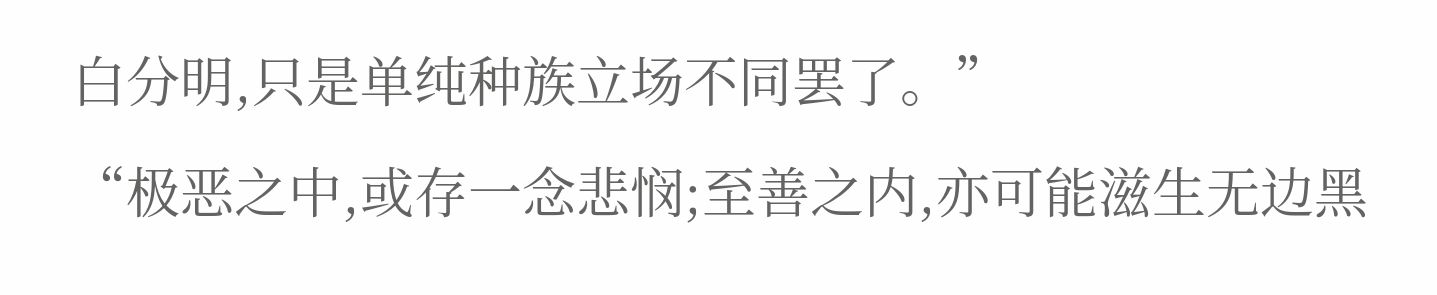白分明,只是单纯种族立场不同罢了。”
“极恶之中,或存一念悲悯;至善之内,亦可能滋生无边黑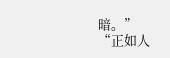暗。”
“正如人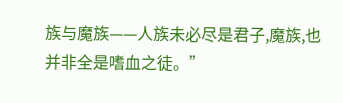族与魔族——人族未必尽是君子,魔族,也并非全是嗜血之徒。”